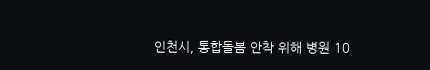인천시, 통합돌봄 안착 위해 병원 10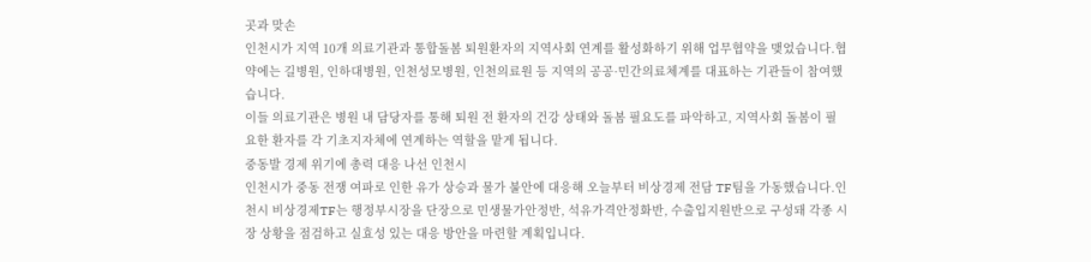곳과 맞손
인천시가 지역 10개 의료기관과 통합돌봄 퇴원환자의 지역사회 연계를 활성화하기 위해 업무협약을 맺었습니다.협약에는 길병원, 인하대병원, 인천성모병원, 인천의료원 등 지역의 공공·민간의료체계를 대표하는 기관들이 참여했습니다.
이들 의료기관은 병원 내 담당자를 통해 퇴원 전 환자의 건강 상태와 돌봄 필요도를 파악하고, 지역사회 돌봄이 필요한 환자를 각 기초지자체에 연계하는 역할을 맡게 됩니다.
중동발 경제 위기에 총력 대응 나선 인천시
인천시가 중동 전쟁 여파로 인한 유가 상승과 물가 불안에 대응해 오늘부터 비상경제 전담 TF팀을 가동했습니다.인천시 비상경제TF는 행정부시장을 단장으로 민생물가안정반, 석유가격안정화반, 수출입지원반으로 구성돼 각종 시장 상황을 점검하고 실효성 있는 대응 방안을 마련할 계획입니다.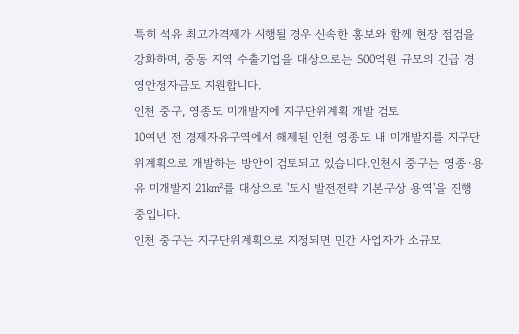특히 석유 최고가격제가 시행될 경우 신속한 홍보와 함께 현장 점검을 강화하며, 중동 지역 수출기업을 대상으로는 500억원 규모의 긴급 경영안정자금도 지원합니다.
인천 중구, 영종도 미개발지에 지구단위계획 개발 검토
10여년 전 경제자유구역에서 해제된 인천 영종도 내 미개발지를 지구단위계획으로 개발하는 방안이 검토되고 있습니다.인천시 중구는 영종·용유 미개발지 21㎢를 대상으로 '도시 발전전략 기본구상 용역'을 진행 중입니다.
인천 중구는 지구단위계획으로 지정되면 민간 사업자가 소규모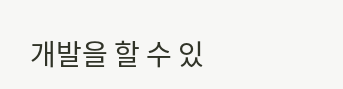개발을 할 수 있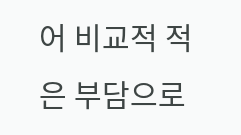어 비교적 적은 부담으로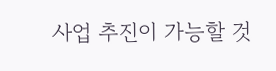사업 추진이 가능할 것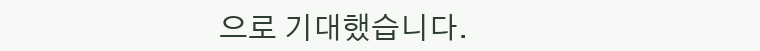으로 기대했습니다.